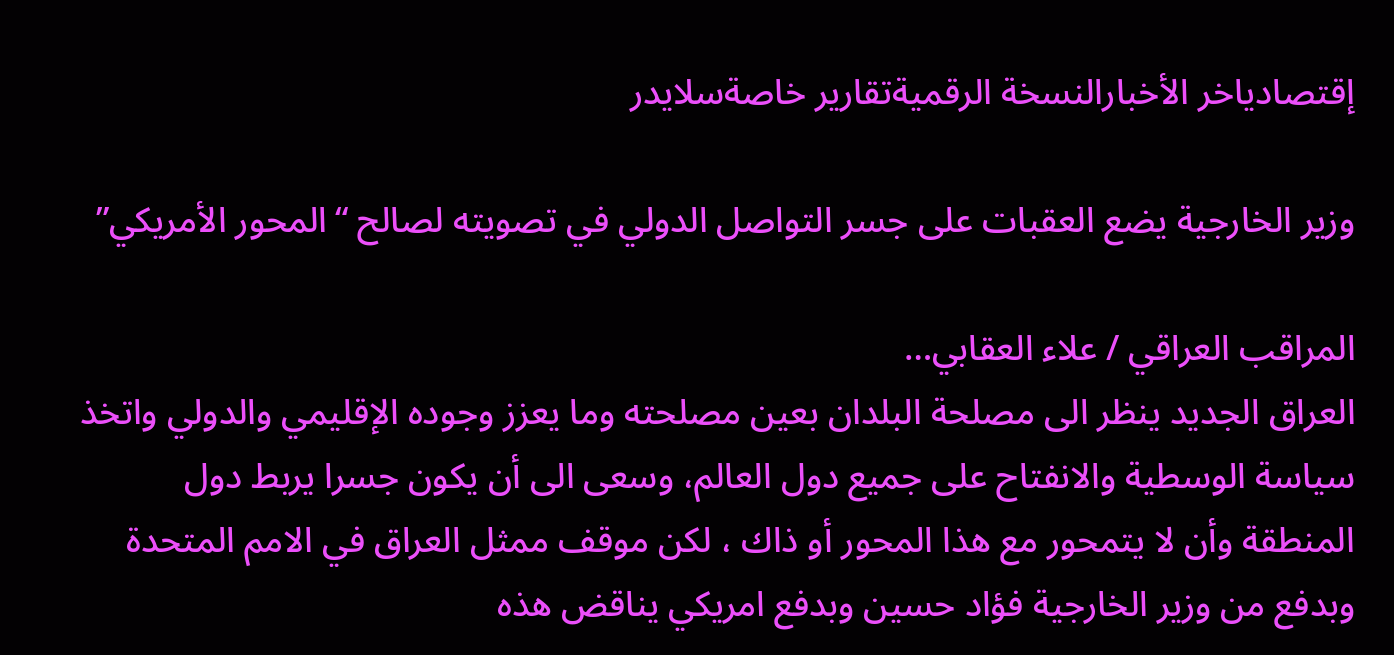إقتصادياخر الأخبارالنسخة الرقميةتقارير خاصةسلايدر

وزير الخارجية يضع العقبات على جسر التواصل الدولي في تصويته لصالح “المحور الأمريكي”

المراقب العراقي / علاء العقابي…
العراق الجديد ينظر الى مصلحة البلدان بعين مصلحته وما يعزز وجوده الإقليمي والدولي واتخذ سياسة الوسطية والانفتاح على جميع دول العالم، وسعى الى أن يكون جسرا يربط دول المنطقة وأن لا يتمحور مع هذا المحور أو ذاك ، لكن موقف ممثل العراق في الامم المتحدة وبدفع من وزير الخارجية فؤاد حسين وبدفع امريكي يناقض هذه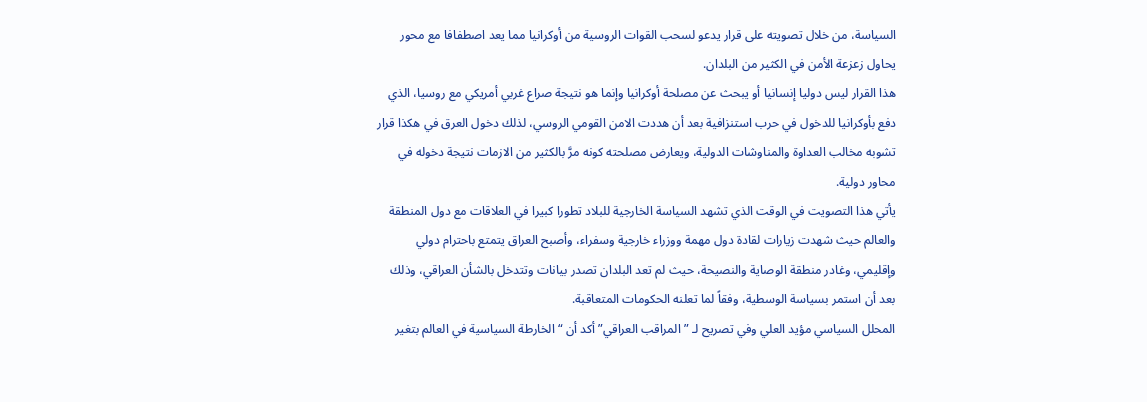السياسة، من خلال تصويته على قرار يدعو لسحب القوات الروسية من أوكرانيا مما يعد اصطفافا مع محور يحاول زعزعة الأمن في الكثير من البلدان.
هذا القرار ليس دوليا إنسانيا أو يبحث عن مصلحة أوكرانيا وإنما هو نتيجة صراع غربي أمريكي مع روسيا، الذي دفع بأوكرانيا للدخول في حرب استنزافية بعد أن هددت الامن القومي الروسي، لذلك دخول العرق في هكذا قرار تشوبه مخالب العداوة والمناوشات الدولية، ويعارض مصلحته كونه مرَّ بالكثير من الازمات نتيجة دخوله في محاور دولية.
يأتي هذا التصويت في الوقت الذي تشهد السياسة الخارجية للبلاد تطورا كبيرا في العلاقات مع دول المنطقة والعالم حيث شهدت زيارات لقادة دول مهمة ووزراء خارجية وسفراء، وأصبح العراق يتمتع باحترام دولي وإقليمي، وغادر منطقة الوصاية والنصيحة، حيث لم تعد البلدان تصدر بيانات وتتدخل بالشأن العراقي، وذلك بعد أن استمر بسياسة الوسطية، وفقاً لما تعلنه الحكومات المتعاقبة.
المحلل السياسي مؤيد العلي وفي تصريح لـ ” المراقب العراقي” أكد أن “الخارطة السياسية في العالم بتغير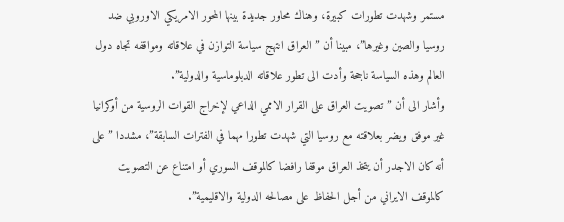مستمر وشهدت تطورات كبيرة، وهناك محاور جديدة بينها المحور الامريكي الاوروبي ضد روسيا والصين وغيرها”، مبينا أن ” العراق انتهج سياسة التوازن في علاقاته ومواقفه تجاه دول العالم وهذه السياسة ناجحة وأدت الى تطور علاقاته الدبلوماسية والدولية”.
وأشار الى أن ” تصويت العراق على القرار الاممي الداعي لإخراج القوات الروسية من أوكرانيا غير موفق ويضر بعلاقته مع روسيا التي شهدت تطورا مهما في الفترات السابقة”، مشددا ” على أنه كان الاجدر أن يتخذ العراق موقفا رافضا كالموقف السوري أو امتناع عن التصويت كالموقف الايراني من أجل الحفاظ على مصالحه الدولية والاقليمية”.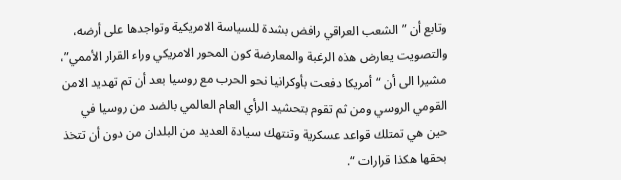وتابع أن ” الشعب العراقي رافض بشدة للسياسة الامريكية وتواجدها على أرضه، والتصويت يعارض هذه الرغبة والمعارضة كون المحور الامريكي وراء القرار الأممي”، مشيرا الى أن “أمريكا دفعت بأوكرانيا نحو الحرب مع روسيا بعد أن تم تهديد الامن القومي الروسي ومن ثم تقوم بتحشيد الرأي العام العالمي بالضد من روسيا في حين هي تمتلك قواعد عسكرية وتنتهك سيادة العديد من البلدان من دون أن تتخذ بحقها هكذا قرارات “.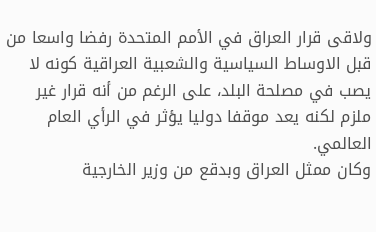ولاقى قرار العراق في الأمم المتحدة رفضا واسعا من قبل الاوساط السياسية والشعبية العراقية كونه لا يصب في مصلحة البلد، على الرغم من أنه قرار غير ملزم لكنه يعد موقفا دوليا يؤثر في الرأي العام العالمي.
وكان ممثل العراق وبدقع من وزير الخارجية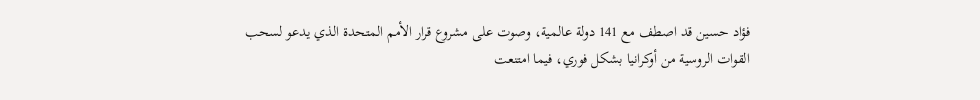فؤاد حسين قد اصطف مع 141 دولة عالمية، وصوت على مشروع قرار الأمم المتحدة الذي يدعو لسحب القوات الروسية من أوكرانيا بشكل فوري، فيما امتنعت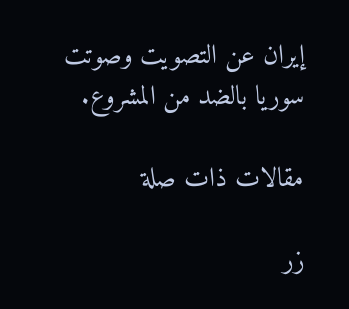إيران عن التصويت وصوتت سوريا بالضد من المشروع.

مقالات ذات صلة

زر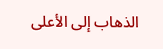الذهاب إلى الأعلى